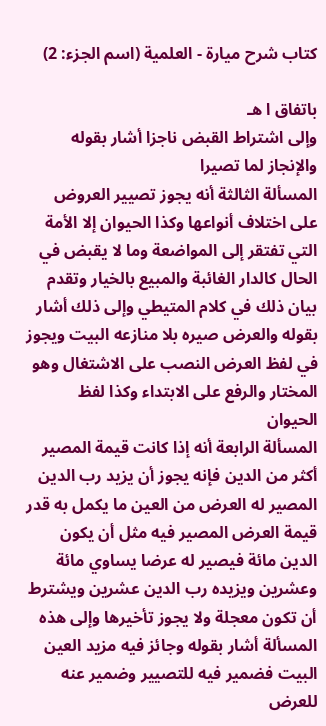كتاب شرح ميارة - العلمية (اسم الجزء: 2)

باتفاق ا هـ
وإلى اشتراط القبض ناجزا أشار بقوله
والإنجاز لما تصيرا
المسألة الثالثة أنه يجوز تصيير العروض على اختلاف أنواعها وكذا الحيوان إلا الأمة التي تفتقر إلى المواضعة وما لا يقبض في الحال كالدار الغائبة والمبيع بالخيار وتقدم بيان ذلك في كلام المتيطي وإلى ذلك أشار بقوله والعرض صيره بلا منازعه البيت ويجوز في لفظ العرض النصب على الاشتغال وهو المختار والرفع على الابتداء وكذا لفظ الحيوان
المسألة الرابعة أنه إذا كانت قيمة المصير أكثر من الدين فإنه يجوز أن يزيد رب الدين المصير له العرض من العين ما يكمل به قدر قيمة العرض المصير فيه مثل أن يكون الدين مائة فيصير له عرضا يساوي مائة وعشرين ويزيده رب الدين عشرين ويشترط أن تكون معجلة ولا يجوز تأخيرها وإلى هذه المسألة أشار بقوله وجائز فيه مزيد العين البيت فضمير فيه للتصيير وضمير عنه للعرض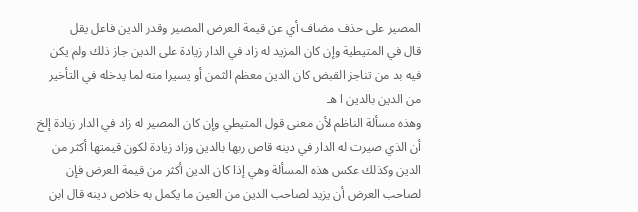المصير على حذف مضاف أي عن قيمة العرض المصير وقدر الدين فاعل يقل
قال في المتيطية وإن كان المزيد له زاد في الدار زيادة على الدين جاز ذلك ولم يكن فيه بد من تناجز القبض كان الدين معظم الثمن أو يسيرا منه لما يدخله في التأخير من الدين بالدين ا هـ
وهذه مسألة الناظم لأن معنى قول المتيطي وإن كان المصير له زاد في الدار زيادة إلخ أن الذي صيرت له الدار في دينه قاص ربها بالدين وزاد زيادة لكون قيمتها أكثر من الدين وكذلك عكس هذه المسألة وهي إذا كان الدين أكثر من قيمة العرض فإن لصاحب العرض أن يزيد لصاحب الدين من العين ما يكمل به خلاص دينه قال ابن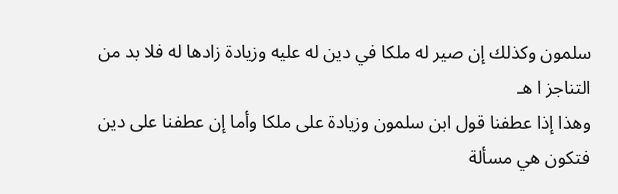سلمون وكذلك إن صير له ملكا في دين له عليه وزيادة زادها له فلا بد من التناجز ا هـ
وهذا إذا عطفنا قول ابن سلمون وزيادة على ملكا وأما إن عطفنا على دين فتكون هي مسألة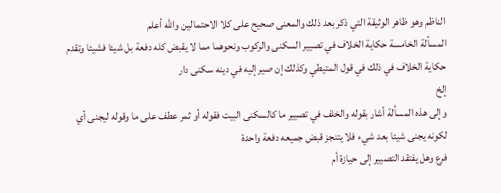الناظم وهو ظاهر الوثيقة التي ذكر بعد ذلك والمعنى صحيح على كلا الاحتمالين والله أعلم
المسألة الخامسة حكاية الخلاف في تصيير السكنى والركوب ونحوهما مما لا يقبض كله دفعة بل شيئا فشيئا وتقدم حكاية الخلاف في ذلك في قول المتيطي وكذلك إن صير إليه في دينه سكنى دار
إلخ
وإلى هذه المسألة أشار بقوله والخلف في تصيير ما كالسكنى البيت فقوله أو ثمر عطف على ما وقوله ليجنى أي لكونه يجنى شيئا بعد شيء فلا يتنجز قبض جميعه دفعة واحدة
فرع وهل يفتقد التصيير إلى حيازة أم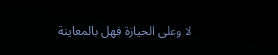لا وعلى الحيازة فهل بالمعاينة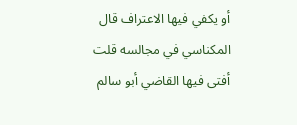أو يكفي فيها الاعتراف قال المكناسي في مجالسه قلت أفتى فيها القاضي أبو سالم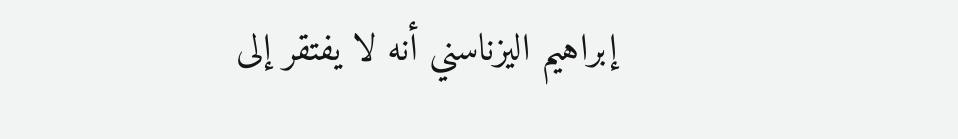إبراهيم اليزناسني أنه لا يفتقر إلى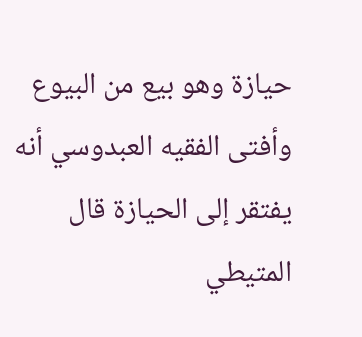حيازة وهو بيع من البيوع وأفتى الفقيه العبدوسي أنه يفتقر إلى الحيازة قال المتيطي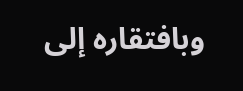وبافتقاره إلى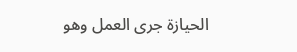الحيازة جرى العمل وهو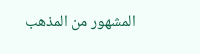المشهور من المذهب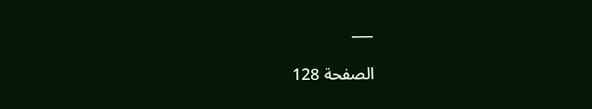___

الصفحة 128